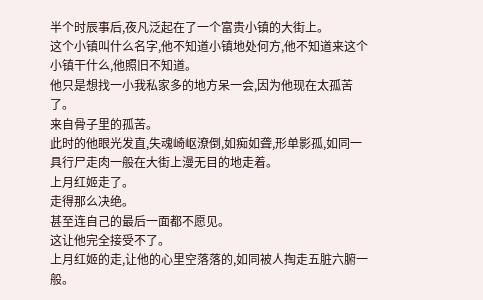半个时辰事后,夜凡泛起在了一个富贵小镇的大街上。
这个小镇叫什么名字,他不知道小镇地处何方,他不知道来这个小镇干什么,他照旧不知道。
他只是想找一小我私家多的地方呆一会,因为他现在太孤苦了。
来自骨子里的孤苦。
此时的他眼光发直,失魂崎岖潦倒,如痴如聋,形单影孤,如同一具行尸走肉一般在大街上漫无目的地走着。
上月红姬走了。
走得那么决绝。
甚至连自己的最后一面都不愿见。
这让他完全接受不了。
上月红姬的走,让他的心里空落落的,如同被人掏走五脏六腑一般。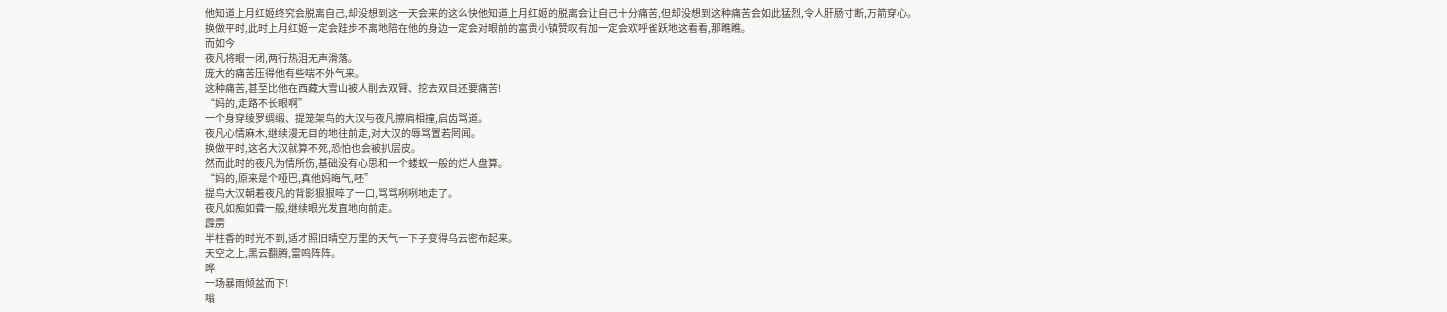他知道上月红姬终究会脱离自己,却没想到这一天会来的这么快他知道上月红姬的脱离会让自己十分痛苦,但却没想到这种痛苦会如此猛烈,令人肝肠寸断,万箭穿心。
换做平时,此时上月红姬一定会跬步不离地陪在他的身边一定会对眼前的富贵小镇赞叹有加一定会欢呼雀跃地这看看,那瞧瞧。
而如今
夜凡将眼一闭,两行热泪无声滑落。
庞大的痛苦压得他有些喘不外气来。
这种痛苦,甚至比他在西藏大雪山被人削去双臂、挖去双目还要痛苦!
“妈的,走路不长眼啊”
一个身穿绫罗绸缎、提笼架鸟的大汉与夜凡擦肩相撞,启齿骂道。
夜凡心情麻木,继续漫无目的地往前走,对大汉的辱骂置若罔闻。
换做平时,这名大汉就算不死,恐怕也会被扒层皮。
然而此时的夜凡为情所伤,基础没有心思和一个蝼蚁一般的烂人盘算。
“妈的,原来是个哑巴,真他妈晦气,呸”
提鸟大汉朝着夜凡的背影狠狠啐了一口,骂骂咧咧地走了。
夜凡如痴如聋一般,继续眼光发直地向前走。
霹雳
半柱香的时光不到,适才照旧晴空万里的天气一下子变得乌云密布起来。
天空之上,黑云翻腾,雷鸣阵阵。
哗
一场暴雨倾盆而下!
嗡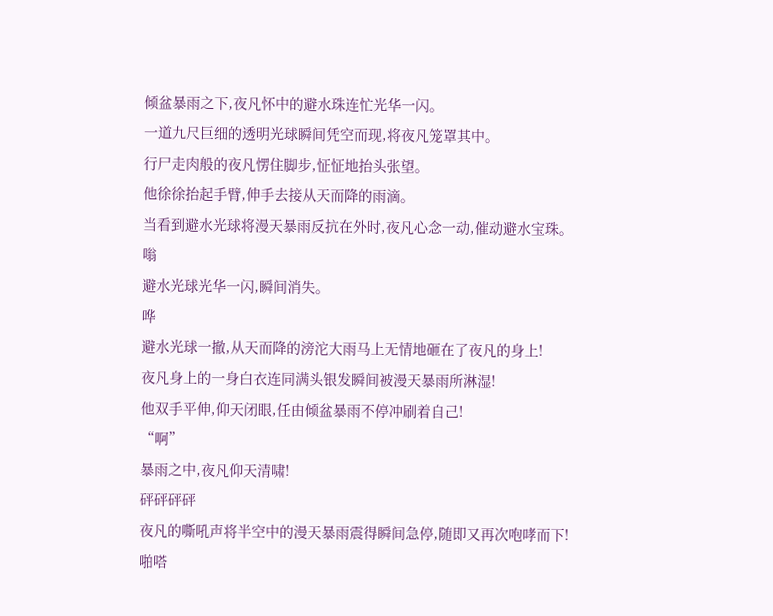倾盆暴雨之下,夜凡怀中的避水珠连忙光华一闪。
一道九尺巨细的透明光球瞬间凭空而现,将夜凡笼罩其中。
行尸走肉般的夜凡愣住脚步,怔怔地抬头张望。
他徐徐抬起手臂,伸手去接从天而降的雨滴。
当看到避水光球将漫天暴雨反抗在外时,夜凡心念一动,催动避水宝珠。
嗡
避水光球光华一闪,瞬间消失。
哗
避水光球一撤,从天而降的滂沱大雨马上无情地砸在了夜凡的身上!
夜凡身上的一身白衣连同满头银发瞬间被漫天暴雨所淋湿!
他双手平伸,仰天闭眼,任由倾盆暴雨不停冲刷着自己!
“啊”
暴雨之中,夜凡仰天清啸!
砰砰砰砰
夜凡的嘶吼声将半空中的漫天暴雨震得瞬间急停,随即又再次咆哮而下!
啪嗒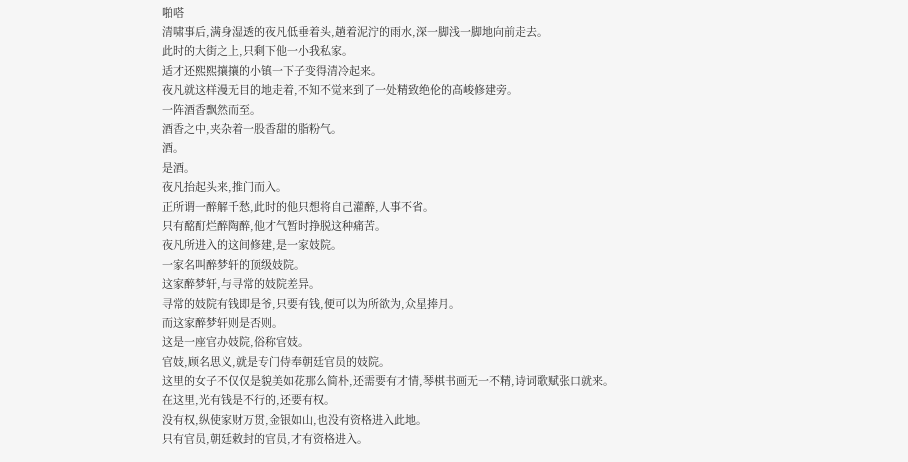啪嗒
清啸事后,满身湿透的夜凡低垂着头,趟着泥泞的雨水,深一脚浅一脚地向前走去。
此时的大街之上,只剩下他一小我私家。
适才还熙熙攘攘的小镇一下子变得清冷起来。
夜凡就这样漫无目的地走着,不知不觉来到了一处精致绝伦的高峻修建旁。
一阵酒香飘然而至。
酒香之中,夹杂着一股香甜的脂粉气。
酒。
是酒。
夜凡抬起头来,推门而入。
正所谓一醉解千愁,此时的他只想将自己灌醉,人事不省。
只有酩酊烂醉陶醉,他才气暂时挣脱这种痛苦。
夜凡所进入的这间修建,是一家妓院。
一家名叫醉梦轩的顶级妓院。
这家醉梦轩,与寻常的妓院差异。
寻常的妓院有钱即是爷,只要有钱,便可以为所欲为,众星捧月。
而这家醉梦轩则是否则。
这是一座官办妓院,俗称官妓。
官妓,顾名思义,就是专门侍奉朝廷官员的妓院。
这里的女子不仅仅是貌美如花那么简朴,还需要有才情,琴棋书画无一不精,诗词歌赋张口就来。
在这里,光有钱是不行的,还要有权。
没有权,纵使家财万贯,金银如山,也没有资格进入此地。
只有官员,朝廷敕封的官员,才有资格进入。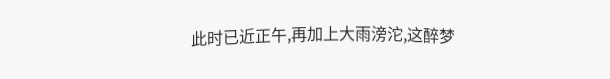此时已近正午,再加上大雨滂沱,这醉梦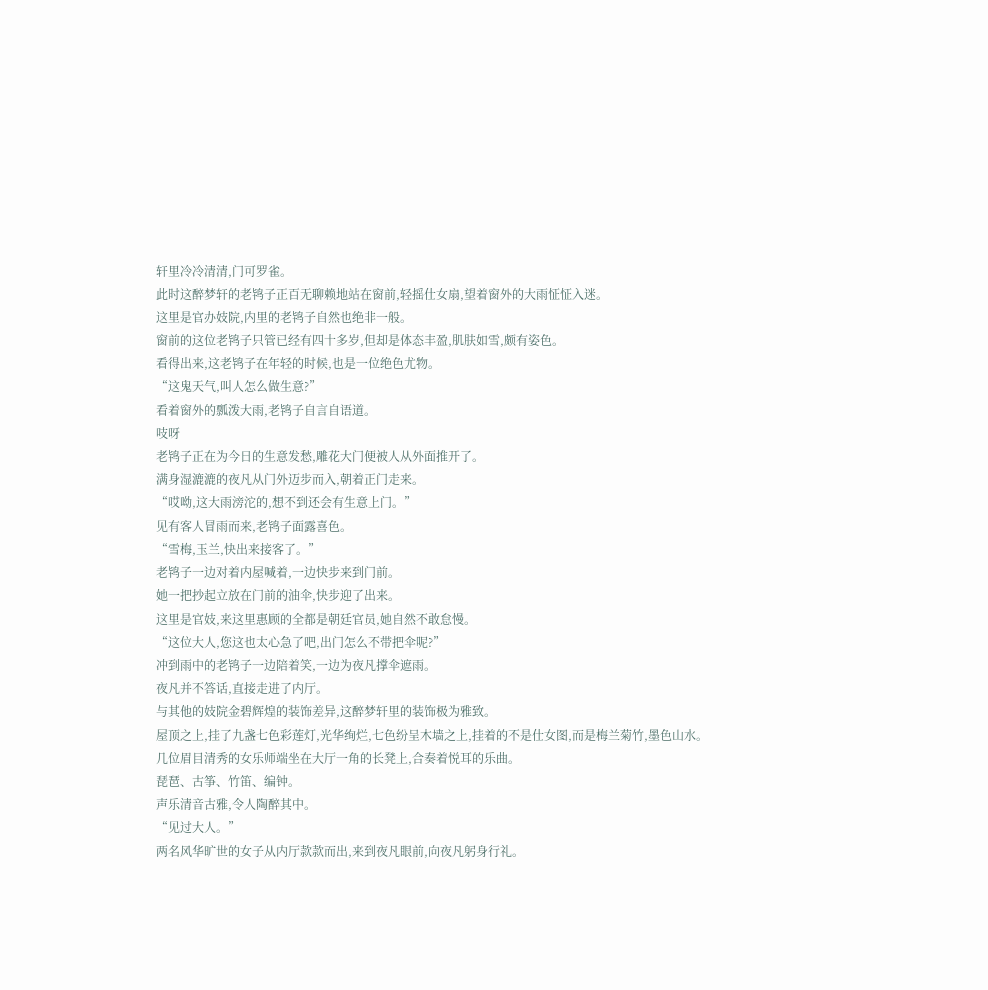轩里冷冷清清,门可罗雀。
此时这醉梦轩的老鸨子正百无聊赖地站在窗前,轻摇仕女扇,望着窗外的大雨怔怔入迷。
这里是官办妓院,内里的老鸨子自然也绝非一般。
窗前的这位老鸨子只管已经有四十多岁,但却是体态丰盈,肌肤如雪,颇有姿色。
看得出来,这老鸨子在年轻的时候,也是一位绝色尤物。
“这鬼天气,叫人怎么做生意?”
看着窗外的瓢泼大雨,老鸨子自言自语道。
吱呀
老鸨子正在为今日的生意发愁,雕花大门便被人从外面推开了。
满身湿漉漉的夜凡从门外迈步而入,朝着正门走来。
“哎呦,这大雨滂沱的,想不到还会有生意上门。”
见有客人冒雨而来,老鸨子面露喜色。
“雪梅,玉兰,快出来接客了。”
老鸨子一边对着内屋喊着,一边快步来到门前。
她一把抄起立放在门前的油伞,快步迎了出来。
这里是官妓,来这里惠顾的全都是朝廷官员,她自然不敢怠慢。
“这位大人,您这也太心急了吧,出门怎么不带把伞呢?”
冲到雨中的老鸨子一边陪着笑,一边为夜凡撑伞遮雨。
夜凡并不答话,直接走进了内厅。
与其他的妓院金碧辉煌的装饰差异,这醉梦轩里的装饰极为雅致。
屋顶之上,挂了九盏七色彩莲灯,光华绚烂,七色纷呈木墙之上,挂着的不是仕女图,而是梅兰菊竹,墨色山水。
几位眉目清秀的女乐师端坐在大厅一角的长凳上,合奏着悦耳的乐曲。
琵琶、古筝、竹笛、编钟。
声乐清音古雅,令人陶醉其中。
“见过大人。”
两名风华旷世的女子从内厅款款而出,来到夜凡眼前,向夜凡躬身行礼。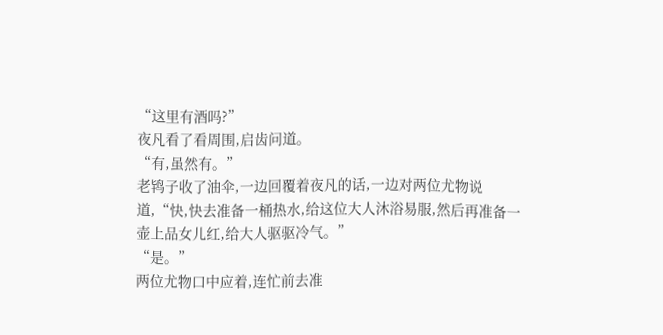“这里有酒吗?”
夜凡看了看周围,启齿问道。
“有,虽然有。”
老鸨子收了油伞,一边回覆着夜凡的话,一边对两位尤物说道,“快,快去准备一桶热水,给这位大人沐浴易服,然后再准备一壶上品女儿红,给大人驱驱冷气。”
“是。”
两位尤物口中应着,连忙前去准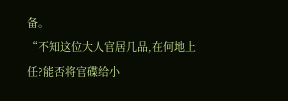备。
“不知这位大人官居几品,在何地上任?能否将官碟给小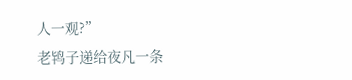人一观?”
老鸨子递给夜凡一条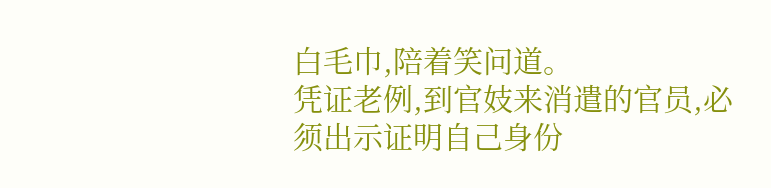白毛巾,陪着笑问道。
凭证老例,到官妓来消遣的官员,必须出示证明自己身份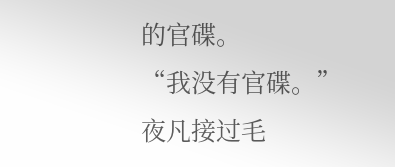的官碟。
“我没有官碟。”
夜凡接过毛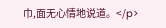巾,面无心情地说道。</p>